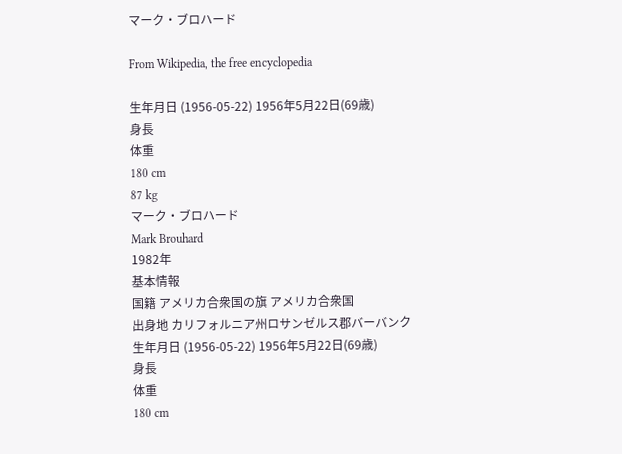マーク・ブロハード

From Wikipedia, the free encyclopedia

生年月日 (1956-05-22) 1956年5月22日(69歳)
身長
体重
180 cm
87 kg
マーク・ブロハード
Mark Brouhard
1982年
基本情報
国籍 アメリカ合衆国の旗 アメリカ合衆国
出身地 カリフォルニア州ロサンゼルス郡バーバンク
生年月日 (1956-05-22) 1956年5月22日(69歳)
身長
体重
180 cm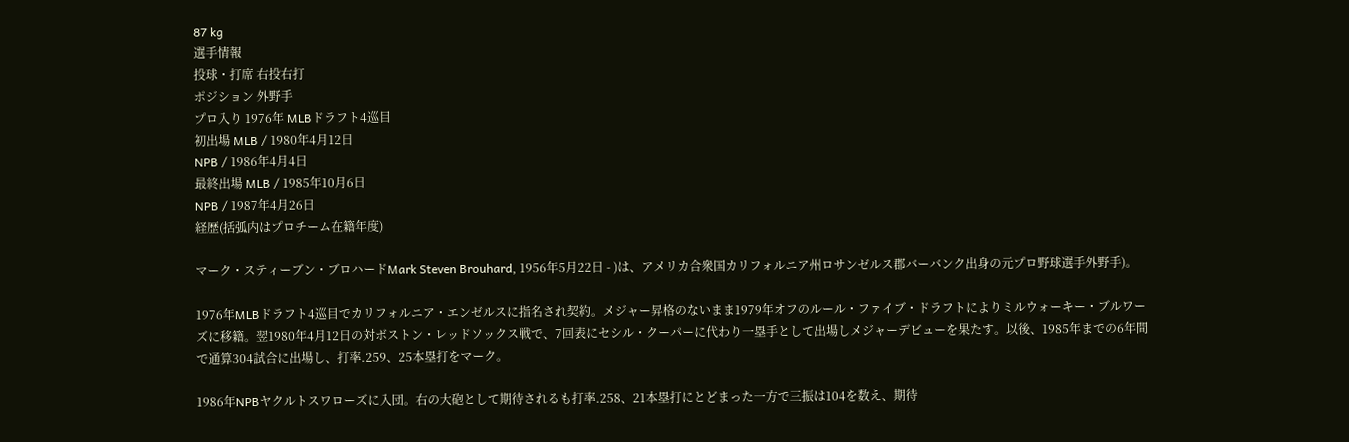87 kg
選手情報
投球・打席 右投右打
ポジション 外野手
プロ入り 1976年 MLBドラフト4巡目
初出場 MLB / 1980年4月12日
NPB / 1986年4月4日
最終出場 MLB / 1985年10月6日
NPB / 1987年4月26日
経歴(括弧内はプロチーム在籍年度)

マーク・スティーブン・ブロハードMark Steven Brouhard, 1956年5月22日 - )は、アメリカ合衆国カリフォルニア州ロサンゼルス郡バーバンク出身の元プロ野球選手外野手)。

1976年MLBドラフト4巡目でカリフォルニア・エンゼルスに指名され契約。メジャー昇格のないまま1979年オフのルール・ファイブ・ドラフトによりミルウォーキー・ブルワーズに移籍。翌1980年4月12日の対ボストン・レッドソックス戦で、7回表にセシル・クーパーに代わり一塁手として出場しメジャーデビューを果たす。以後、1985年までの6年間で通算304試合に出場し、打率.259、25本塁打をマーク。

1986年NPBヤクルトスワローズに入団。右の大砲として期待されるも打率.258、21本塁打にとどまった一方で三振は104を数え、期待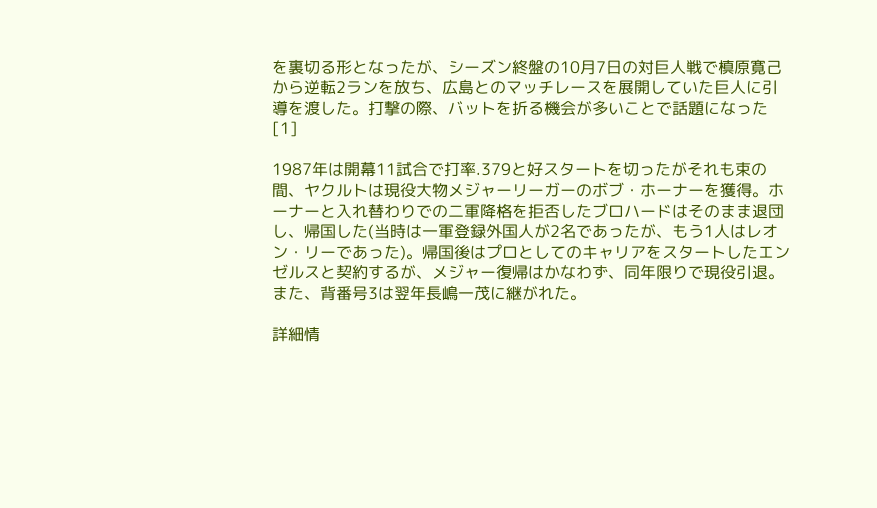を裏切る形となったが、シーズン終盤の10月7日の対巨人戦で槙原寛己から逆転2ランを放ち、広島とのマッチレースを展開していた巨人に引導を渡した。打撃の際、バットを折る機会が多いことで話題になった[1]

1987年は開幕11試合で打率.379と好スタートを切ったがそれも束の間、ヤクルトは現役大物メジャーリーガーのボブ・ホーナーを獲得。ホーナーと入れ替わりでの二軍降格を拒否したブロハードはそのまま退団し、帰国した(当時は一軍登録外国人が2名であったが、もう1人はレオン・リーであった)。帰国後はプロとしてのキャリアをスタートしたエンゼルスと契約するが、メジャー復帰はかなわず、同年限りで現役引退。また、背番号3は翌年長嶋一茂に継がれた。

詳細情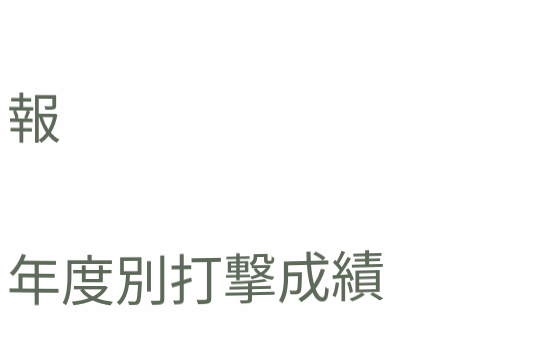報

年度別打撃成績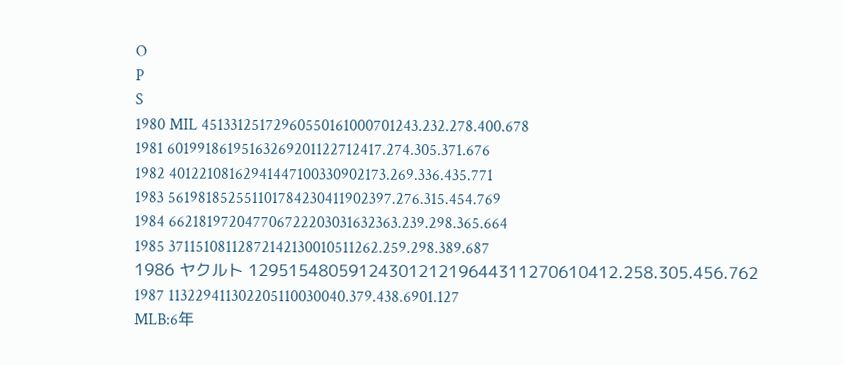O
P
S
1980 MIL 45133125172960550161000701243.232.278.400.678
1981 60199186195163269201122712417.274.305.371.676
1982 40122108162941447100330902173.269.336.435.771
1983 561981852551101784230411902397.276.315.454.769
1984 662181972047706722203031632363.239.298.365.664
1985 37115108112872142130010511262.259.298.389.687
1986 ヤクルト 1295154805912430121219644311270610412.258.305.456.762
1987 113229411302205110030040.379.438.6901.127
MLB:6年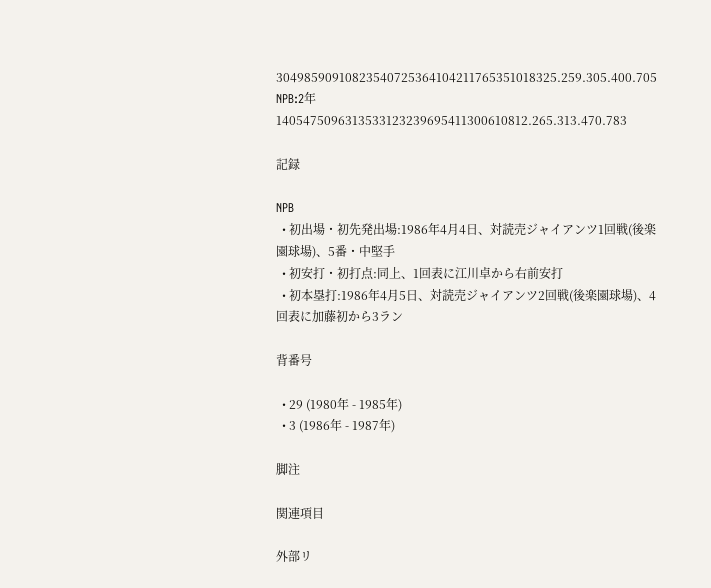30498590910823540725364104211765351018325.259.305.400.705
NPB:2年 1405475096313533123239695411300610812.265.313.470.783

記録

NPB
  • 初出場・初先発出場:1986年4月4日、対読売ジャイアンツ1回戦(後楽園球場)、5番・中堅手
  • 初安打・初打点:同上、1回表に江川卓から右前安打
  • 初本塁打:1986年4月5日、対読売ジャイアンツ2回戦(後楽園球場)、4回表に加藤初から3ラン

背番号

  • 29 (1980年 - 1985年)
  • 3 (1986年 - 1987年)

脚注

関連項目

外部リ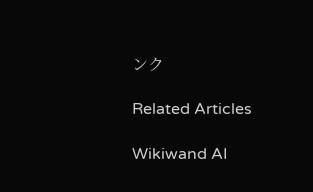ンク

Related Articles

Wikiwand AI